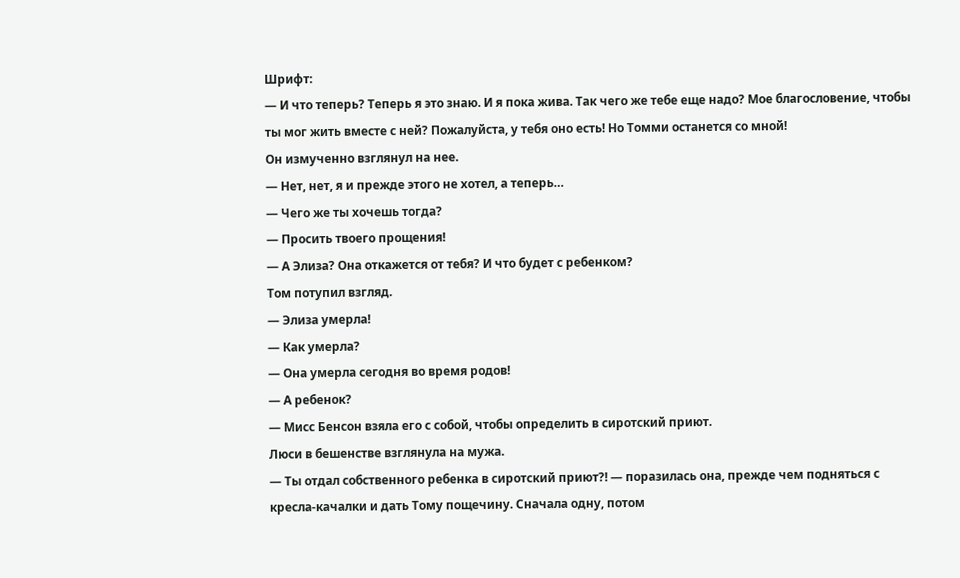Шрифт:
— И что теперь? Теперь я это знаю. И я пока жива. Так чего же тебе еще надо? Мое благословение, чтобы ты мог жить вместе с ней? Пожалуйста, у тебя оно есть! Но Томми останется со мной!
Он измученно взглянул на нее.
— Нет, нет, я и прежде этого не хотел, а теперь…
— Чего же ты хочешь тогда?
— Просить твоего прощения!
— А Элиза? Она откажется от тебя? И что будет с ребенком?
Том потупил взгляд.
— Элиза умерла!
— Как умерла?
— Она умерла сегодня во время родов!
— А ребенок?
— Мисс Бенсон взяла его с собой, чтобы определить в сиротский приют.
Люси в бешенстве взглянула на мужа.
— Ты отдал собственного ребенка в сиротский приют?! — поразилась она, прежде чем подняться с кресла-качалки и дать Тому пощечину. Сначала одну, потом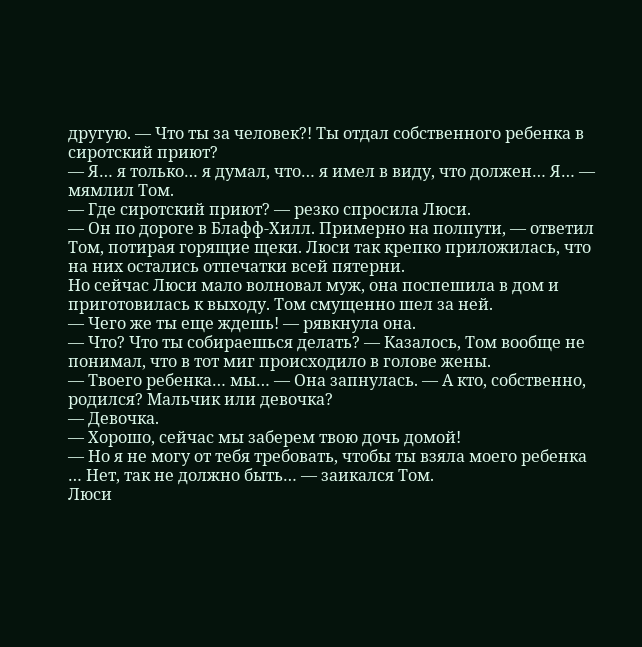другую. — Что ты за человек?! Ты отдал собственного ребенка в сиротский приют?
— Я… я только… я думал, что… я имел в виду, что должен… Я… — мямлил Том.
— Где сиротский приют? — резко спросила Люси.
— Он по дороге в Блафф-Хилл. Примерно на полпути, — ответил Том, потирая горящие щеки. Люси так крепко приложилась, что на них остались отпечатки всей пятерни.
Но сейчас Люси мало волновал муж, она поспешила в дом и приготовилась к выходу. Том смущенно шел за ней.
— Чего же ты еще ждешь! — рявкнула она.
— Что? Что ты собираешься делать? — Казалось, Том вообще не понимал, что в тот миг происходило в голове жены.
— Твоего ребенка… мы… — Она запнулась. — А кто, собственно, родился? Мальчик или девочка?
— Девочка.
— Хорошо, сейчас мы заберем твою дочь домой!
— Но я не могу от тебя требовать, чтобы ты взяла моего ребенка … Нет, так не должно быть… — заикался Том.
Люси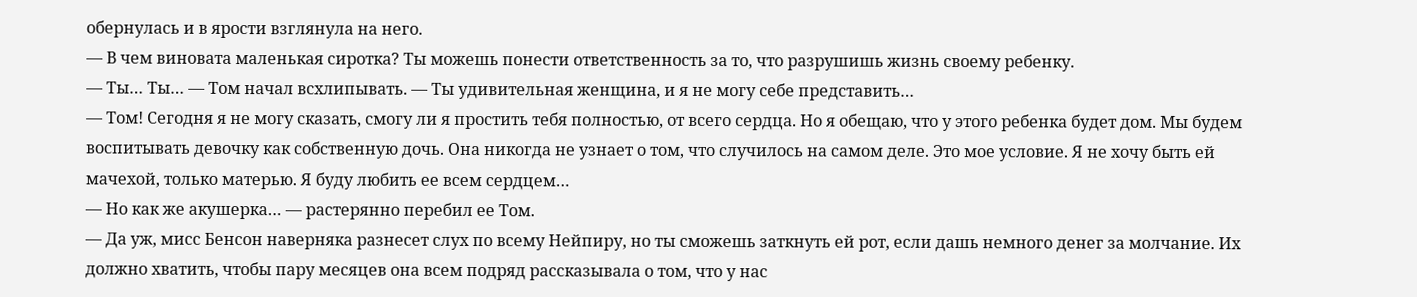обернулась и в ярости взглянула на него.
— В чем виновата маленькая сиротка? Ты можешь понести ответственность за то, что разрушишь жизнь своему ребенку.
— Ты… Ты… — Том начал всхлипывать. — Ты удивительная женщина, и я не могу себе представить…
— Том! Сегодня я не могу сказать, смогу ли я простить тебя полностью, от всего сердца. Но я обещаю, что у этого ребенка будет дом. Мы будем воспитывать девочку как собственную дочь. Она никогда не узнает о том, что случилось на самом деле. Это мое условие. Я не хочу быть ей мачехой, только матерью. Я буду любить ее всем сердцем…
— Но как же акушерка… — растерянно перебил ее Том.
— Да уж, мисс Бенсон наверняка разнесет слух по всему Нейпиру, но ты сможешь заткнуть ей рот, если дашь немного денег за молчание. Их должно хватить, чтобы пару месяцев она всем подряд рассказывала о том, что у нас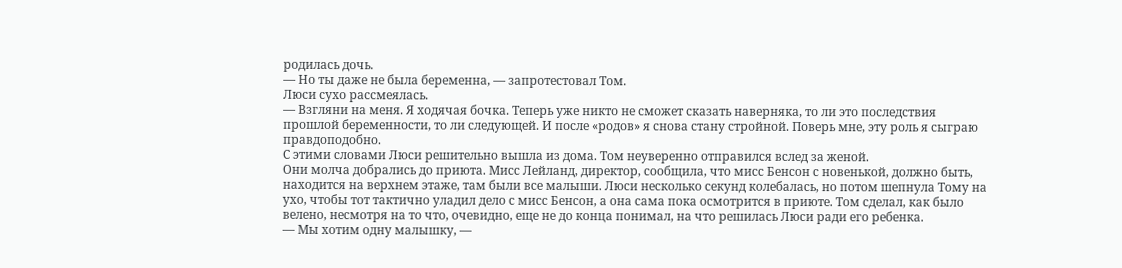родилась дочь.
— Но ты даже не была беременна, — запротестовал Том.
Люси сухо рассмеялась.
— Взгляни на меня. Я ходячая бочка. Теперь уже никто не сможет сказать наверняка, то ли это последствия прошлой беременности, то ли следующей. И после «родов» я снова стану стройной. Поверь мне, эту роль я сыграю правдоподобно.
С этими словами Люси решительно вышла из дома. Том неуверенно отправился вслед за женой.
Они молча добрались до приюта. Мисс Лейланд, директор, сообщила, что мисс Бенсон с новенькой, должно быть, находится на верхнем этаже, там были все малыши. Люси несколько секунд колебалась, но потом шепнула Тому на ухо, чтобы тот тактично уладил дело с мисс Бенсон, а она сама пока осмотрится в приюте. Том сделал, как было велено, несмотря на то что, очевидно, еще не до конца понимал, на что решилась Люси ради его ребенка.
— Мы хотим одну малышку, —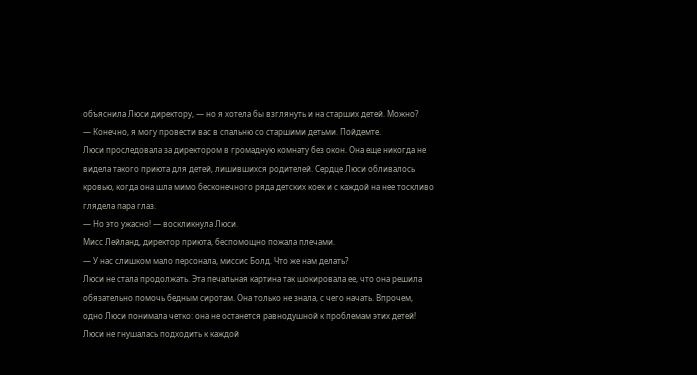объяснила Люси директору, — но я хотела бы взглянуть и на старших детей. Можно?
— Конечно, я могу провести вас в спальню со старшими детьми. Пойдемте.
Люси проследовала за директором в громадную комнату без окон. Она еще никогда не видела такого приюта для детей, лишившихся родителей. Сердце Люси обливалось кровью, когда она шла мимо бесконечного ряда детских коек и с каждой на нее тоскливо глядела пара глаз.
— Но это ужасно! — воскликнула Люси.
Мисс Лейланд, директор приюта, беспомощно пожала плечами.
— У нас слишком мало персонала, миссис Болд. Что же нам делать?
Люси не стала продолжать. Эта печальная картина так шокировала ее, что она решила обязательно помочь бедным сиротам. Она только не знала, с чего начать. Впрочем, одно Люси понимала четко: она не останется равнодушной к проблемам этих детей!
Люси не гнушалась подходить к каждой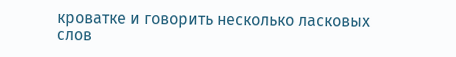кроватке и говорить несколько ласковых слов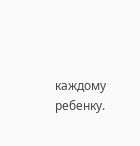каждому ребенку.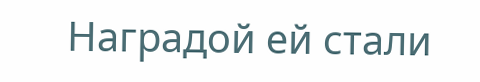Наградой ей стали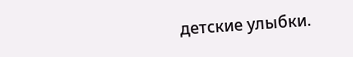детские улыбки.